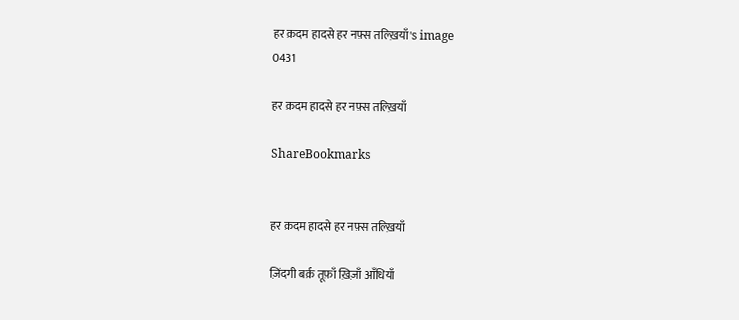हर क़दम हादसे हर नफ़्स तल्ख़ियाँ's image
0431

हर क़दम हादसे हर नफ़्स तल्ख़ियाँ

ShareBookmarks


हर क़दम हादसे हर नफ़्स तल्ख़ियाँ

ज़िंदगी बर्क़ तूफ़ाँ ख़िज़ाँ आँधियाँ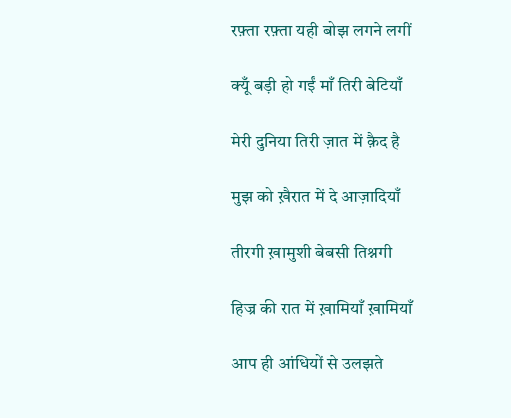रफ़्ता रफ़्ता यही बोझ लगने लगीं

क्यूँ बड़ी हो गईं माँ तिरी बेटियाँ

मेरी दुनिया तिरी ज़ात में क़ैद है

मुझ को ख़ैरात में दे आज़ादियाँ

तीरगी ख़ामुशी बेबसी तिश्नगी

हिज्र की रात में ख़ामियाँ ख़ामियाँ

आप ही आंधियों से उलझते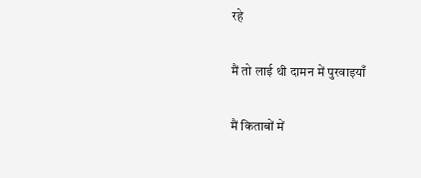रहे

मैं तो लाई थी दामन में पुरवाइयाँ

मैं किताबों में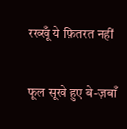रख्खूँ ये फ़ितरत नहीं

फूल सूखे हुए बे-ज़बाँ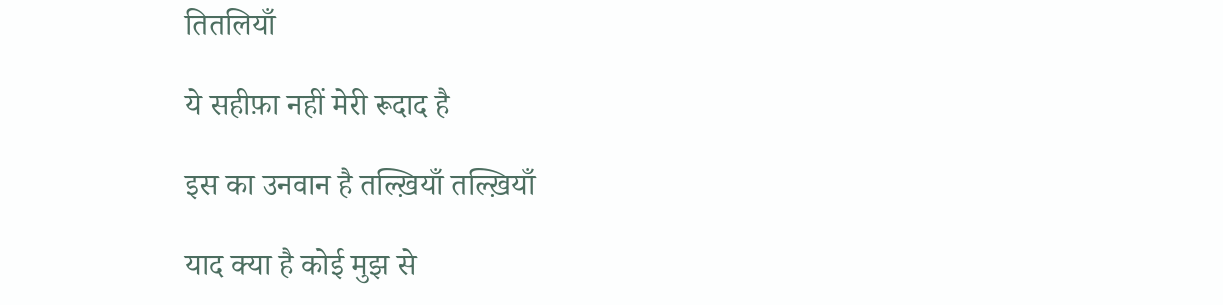तितलियाँ

ये सहीफ़ा नहीं मेरी रूदाद है

इस का उनवान है तल्ख़ियाँ तल्ख़ियाँ

याद क्या है कोई मुझ से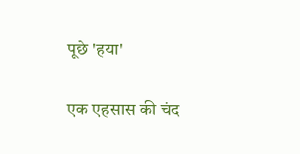पूछे 'हया'

एक एहसास की चंद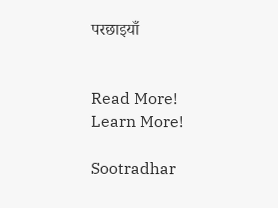परछाइयाँ


Read More! Learn More!

Sootradhar